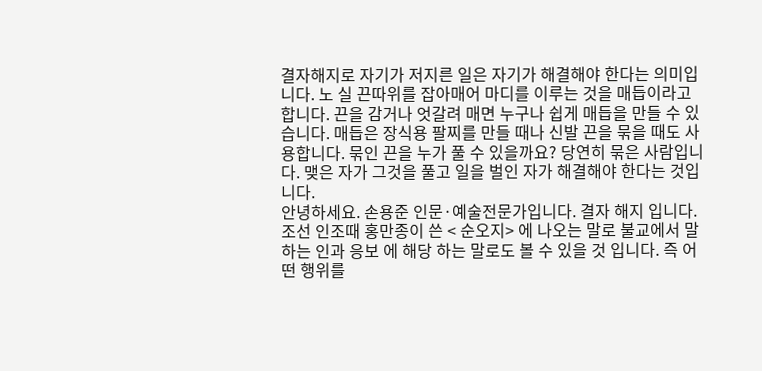결자해지로 자기가 저지른 일은 자기가 해결해야 한다는 의미입니다. 노 실 끈따위를 잡아매어 마디를 이루는 것을 매듭이라고 합니다. 끈을 감거나 엇갈려 매면 누구나 쉽게 매듭을 만들 수 있습니다. 매듭은 장식용 팔찌를 만들 때나 신발 끈을 묶을 때도 사용합니다. 묶인 끈을 누가 풀 수 있을까요? 당연히 묶은 사람입니다. 맺은 자가 그것을 풀고 일을 벌인 자가 해결해야 한다는 것입니다.
안녕하세요. 손용준 인문·예술전문가입니다. 결자 해지 입니다. 조선 인조때 홍만종이 쓴 < 순오지> 에 나오는 말로 불교에서 말하는 인과 응보 에 해당 하는 말로도 볼 수 있을 것 입니다. 즉 어떤 행위를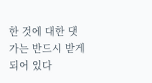한 것에 대한 댓가는 반드시 받게 되어 있다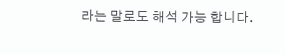라는 말로도 해석 가능 합니다.